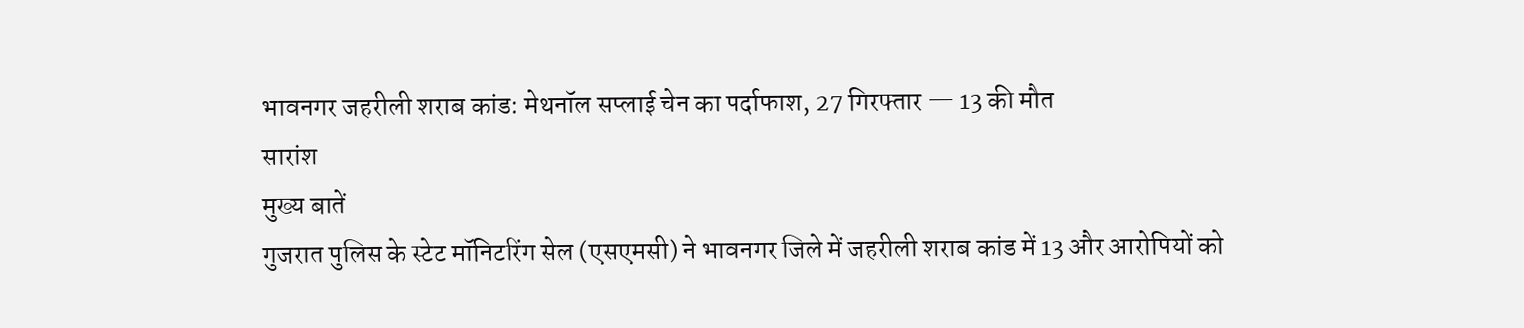भावनगर जहरीली शराब कांड: मेथनॉल सप्लाई चेन का पर्दाफाश, 27 गिरफ्तार — 13 की मौत
सारांश
मुख्य बातें
गुजरात पुलिस के स्टेट मॉनिटरिंग सेल (एसएमसी) ने भावनगर जिले में जहरीली शराब कांड में 13 और आरोपियों को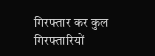गिरफ्तार कर कुल गिरफ्तारियों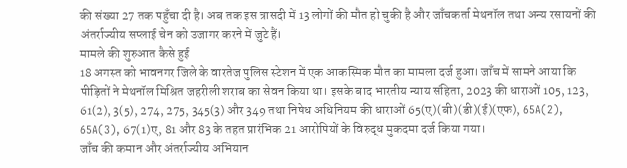की संख्या 27 तक पहुँचा दी है। अब तक इस त्रासदी में 13 लोगों की मौत हो चुकी है और जाँचकर्ता मेथनॉल तथा अन्य रसायनों की अंतर्राज्यीय सप्लाई चेन को उजागर करने में जुटे हैं।
मामले की शुरुआत कैसे हुई
18 अगस्त को भावनगर जिले के वारतेज पुलिस स्टेशन में एक आकस्मिक मौत का मामला दर्ज हुआ। जाँच में सामने आया कि पीड़ितों ने मेथनॉल मिश्रित जहरीली शराब का सेवन किया था। इसके बाद भारतीय न्याय संहिता, 2023 की धाराओं 105, 123, 61(2), 3(5), 274, 275, 345(3) और 349 तथा निषेध अधिनियम की धाराओं 65(ए)(बी)(डी)(ई)(एफ), 65A(2), 65A(3), 67(1)ए, 81 और 83 के तहत प्रारंभिक 21 आरोपियों के विरुद्ध मुकदमा दर्ज किया गया।
जाँच की कमान और अंतर्राज्यीय अभियान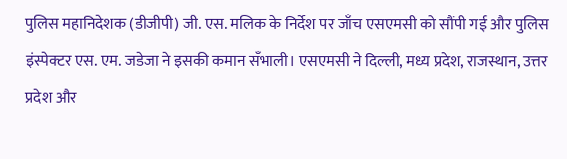पुलिस महानिदेशक (डीजीपी) जी. एस. मलिक के निर्देश पर जाँच एसएमसी को सौंपी गई और पुलिस इंस्पेक्टर एस. एम. जडेजा ने इसकी कमान सँभाली। एसएमसी ने दिल्ली, मध्य प्रदेश, राजस्थान, उत्तर प्रदेश और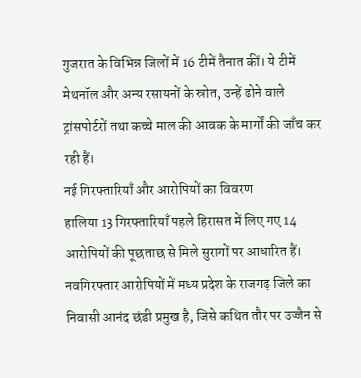गुजरात के विभिन्न जिलों में 16 टीमें तैनात कीं। ये टीमें मेथनॉल और अन्य रसायनों के स्रोत, उन्हें ढोने वाले ट्रांसपोर्टरों तथा कच्चे माल की आवक के मार्गों की जाँच कर रही हैं।
नई गिरफ्तारियाँ और आरोपियों का विवरण
हालिया 13 गिरफ्तारियाँ पहले हिरासत में लिए गए 14 आरोपियों की पूछताछ से मिले सुरागों पर आधारित हैं। नवगिरफ्तार आरोपियों में मध्य प्रदेश के राजगढ़ जिले का निवासी आनंद छंडी प्रमुख है, जिसे कथित तौर पर उज्जैन से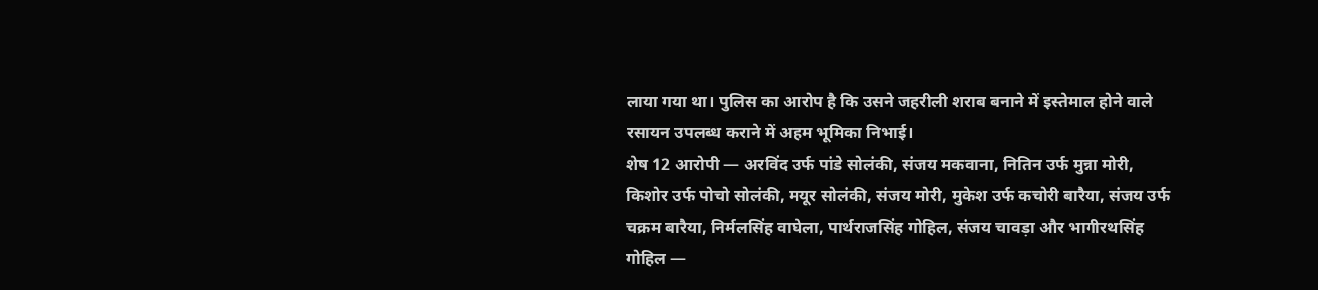लाया गया था। पुलिस का आरोप है कि उसने जहरीली शराब बनाने में इस्तेमाल होने वाले रसायन उपलब्ध कराने में अहम भूमिका निभाई।
शेष 12 आरोपी — अरविंद उर्फ पांडे सोलंकी, संजय मकवाना, नितिन उर्फ मुन्ना मोरी, किशोर उर्फ पोचो सोलंकी, मयूर सोलंकी, संजय मोरी, मुकेश उर्फ कचोरी बारैया, संजय उर्फ चक्रम बारैया, निर्मलसिंह वाघेला, पार्थराजसिंह गोहिल, संजय चावड़ा और भागीरथसिंह गोहिल —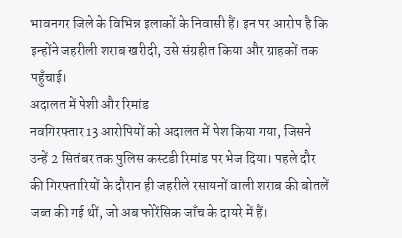भावनगर जिले के विभिन्न इलाकों के निवासी हैं। इन पर आरोप है कि इन्होंने जहरीली शराब खरीदी, उसे संग्रहीत किया और ग्राहकों तक पहुँचाई।
अदालत में पेशी और रिमांड
नवगिरफ्तार 13 आरोपियों को अदालत में पेश किया गया, जिसने उन्हें 2 सितंबर तक पुलिस कस्टडी रिमांड पर भेज दिया। पहले दौर की गिरफ्तारियों के दौरान ही जहरीले रसायनों वाली शराब की बोतलें जब्त की गई थीं, जो अब फोरेंसिक जाँच के दायरे में हैं।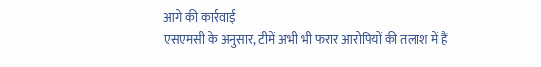आगे की कार्रवाई
एसएमसी के अनुसार, टीमें अभी भी फरार आरोपियों की तलाश में हैं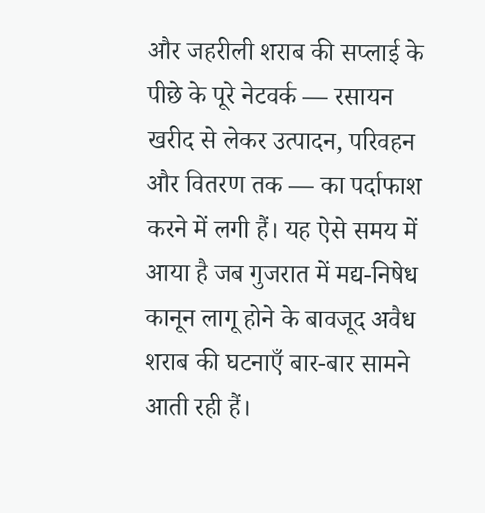और जहरीली शराब की सप्लाई के पीछे के पूरे नेटवर्क — रसायन खरीद से लेकर उत्पादन, परिवहन और वितरण तक — का पर्दाफाश करने में लगी हैं। यह ऐसे समय में आया है जब गुजरात में मद्य-निषेध कानून लागू होने के बावजूद अवैध शराब की घटनाएँ बार-बार सामने आती रही हैं।